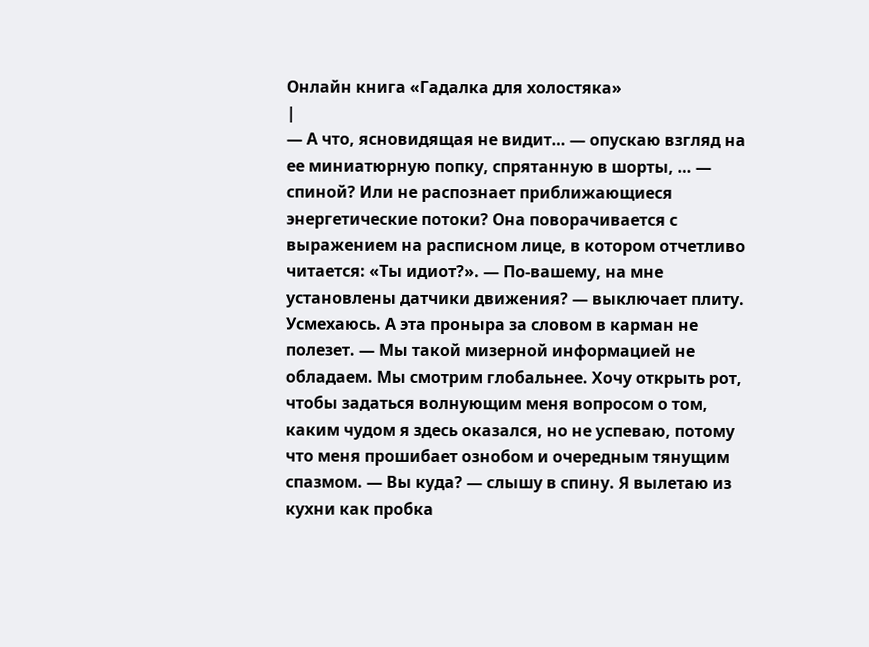Онлайн книга «Гадалка для холостяка»
|
— А что, ясновидящая не видит… — опускаю взгляд на ее миниатюрную попку, спрятанную в шорты, … — спиной? Или не распознает приближающиеся энергетические потоки? Она поворачивается с выражением на расписном лице, в котором отчетливо читается: «Ты идиот?». — По-вашему, на мне установлены датчики движения? — выключает плиту. Усмехаюсь. А эта проныра за словом в карман не полезет. — Мы такой мизерной информацией не обладаем. Мы смотрим глобальнее. Хочу открыть рот, чтобы задаться волнующим меня вопросом о том, каким чудом я здесь оказался, но не успеваю, потому что меня прошибает ознобом и очередным тянущим спазмом. — Вы куда? — слышу в спину. Я вылетаю из кухни как пробка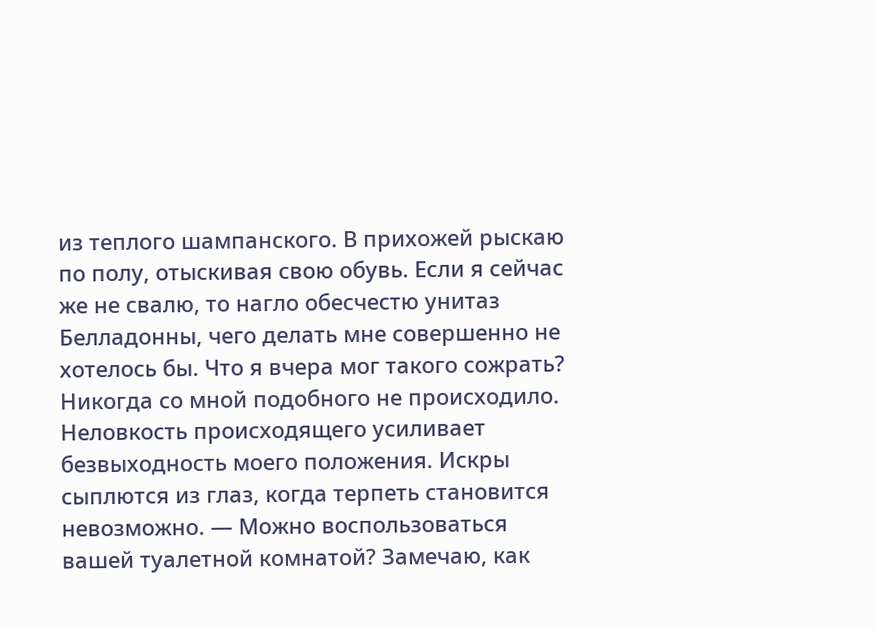из теплого шампанского. В прихожей рыскаю по полу, отыскивая свою обувь. Если я сейчас же не свалю, то нагло обесчестю унитаз Белладонны, чего делать мне совершенно не хотелось бы. Что я вчера мог такого сожрать? Никогда со мной подобного не происходило. Неловкость происходящего усиливает безвыходность моего положения. Искры сыплются из глаз, когда терпеть становится невозможно. — Можно воспользоваться вашей туалетной комнатой? Замечаю, как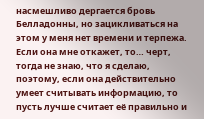насмешливо дергается бровь Белладонны, но зацикливаться на этом у меня нет времени и терпежа. Если она мне откажет, то… черт, тогда не знаю, что я сделаю, поэтому, если она действительно умеет считывать информацию, то пусть лучше считает её правильно и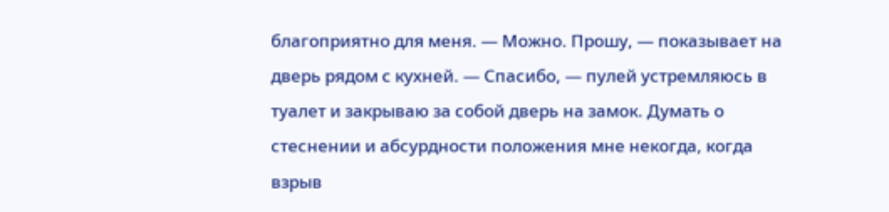благоприятно для меня. — Можно. Прошу, — показывает на дверь рядом с кухней. — Спасибо, — пулей устремляюсь в туалет и закрываю за собой дверь на замок. Думать о стеснении и абсурдности положения мне некогда, когда взрыв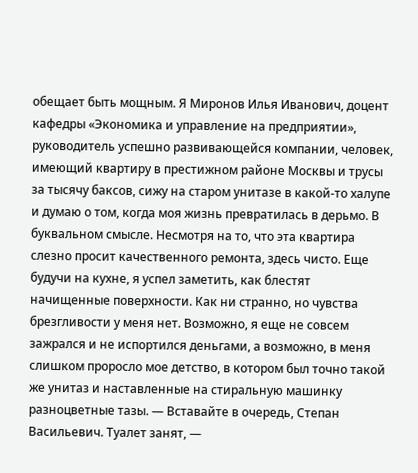обещает быть мощным. Я Миронов Илья Иванович, доцент кафедры «Экономика и управление на предприятии», руководитель успешно развивающейся компании, человек, имеющий квартиру в престижном районе Москвы и трусы за тысячу баксов, сижу на старом унитазе в какой-то халупе и думаю о том, когда моя жизнь превратилась в дерьмо. В буквальном смысле. Несмотря на то, что эта квартира слезно просит качественного ремонта, здесь чисто. Еще будучи на кухне, я успел заметить, как блестят начищенные поверхности. Как ни странно, но чувства брезгливости у меня нет. Возможно, я еще не совсем зажрался и не испортился деньгами, а возможно, в меня слишком проросло мое детство, в котором был точно такой же унитаз и наставленные на стиральную машинку разноцветные тазы. — Вставайте в очередь, Степан Васильевич. Туалет занят, —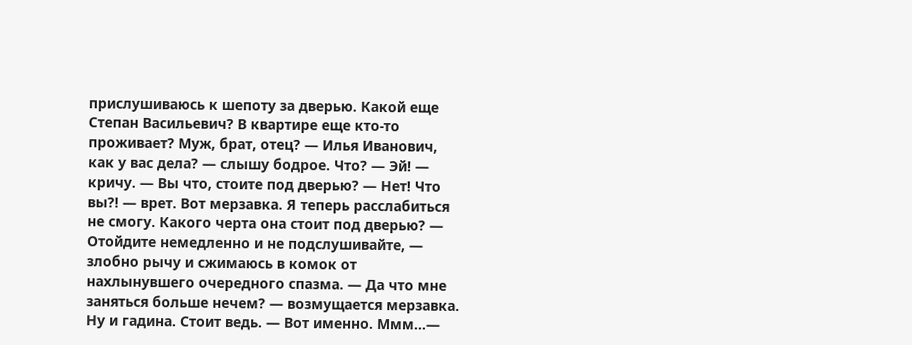прислушиваюсь к шепоту за дверью. Какой еще Степан Васильевич? В квартире еще кто-то проживает? Муж, брат, отец? — Илья Иванович, как у вас дела? — слышу бодрое. Что? — Эй! — кричу. — Вы что, стоите под дверью? — Нет! Что вы?! — врет. Вот мерзавка. Я теперь расслабиться не смогу. Какого черта она стоит под дверью? — Отойдите немедленно и не подслушивайте, — злобно рычу и сжимаюсь в комок от нахлынувшего очередного спазма. — Да что мне заняться больше нечем? — возмущается мерзавка. Ну и гадина. Стоит ведь. — Вот именно. Ммм…—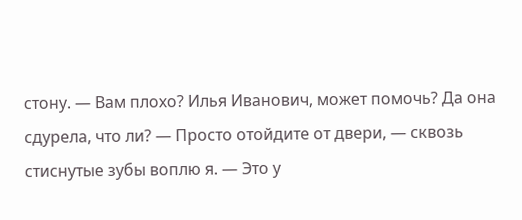стону. — Вам плохо? Илья Иванович, может помочь? Да она сдурела, что ли? — Просто отойдите от двери, — сквозь стиснутые зубы воплю я. — Это у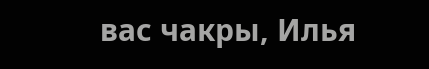вас чакры, Илья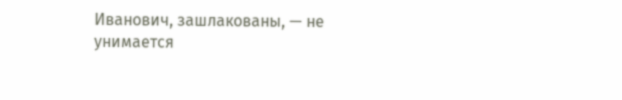Иванович, зашлакованы, — не унимается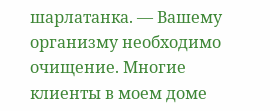шарлатанка. — Вашему организму необходимо очищение. Многие клиенты в моем доме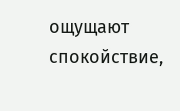ощущают спокойствие,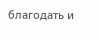благодать и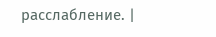расслабление. |